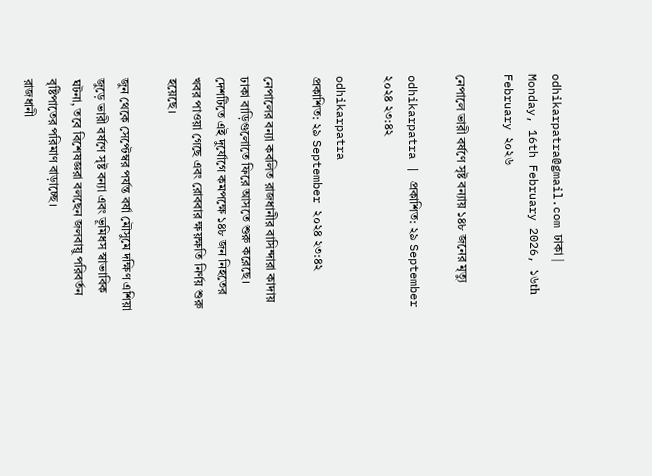odhikarpatra@gmail.com ঢাকা | Monday, 16th February 2026, ১৬th February ২০২৬

নেপালে ভারী বর্ষণে সৃষ্ট বন্যায় ১৪৮ জনের মৃত্যু

odhikarpatra | প্রকাশিত: ২৯ September ২০২৪ ২৩:৪২

odhikarpatra
প্রকাশিত: ২৯ September ২০২৪ ২৩:৪২

নেপালের বন্যা কবলিত রাজধানীর বাসিন্দারা কাদায় ঢাকা বাড়িগুলোতে ফিরে আসতে শুরু করেছে। দেশটিতে এই দুর্যোগে কমপক্ষে ১৪৮ জন নিহতের খবর পাওয়া গেছে এবং রোববার ক্ষয়ক্ষতি নির্ণয় শুরু হয়েছে।

জুন থেকে সেপ্টেম্বর পর্যন্ত বর্ষা মৌসুমে দক্ষিণ এশিয়া জুড়ে ভারী বর্ষণে সৃষ্ট বন্যা এবং ভূমিধস স্বাভাবিক ঘটনা, তবে বিশেষজ্ঞরা বলছেন জলবায়ু পরিবর্তন বৃষ্টিপাতের পরিমাণ বাড়াচ্ছে।
রাজধানী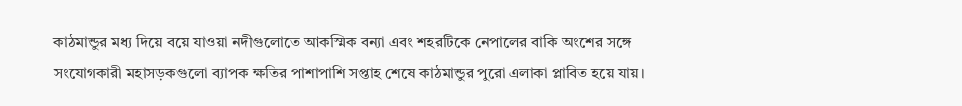কাঠমান্ডুর মধ্য দিয়ে বয়ে যাওয়া নদীগুলোতে আকস্মিক বন্যা এবং শহরটিকে নেপালের বাকি অংশের সঙ্গে সংযোগকারী মহাসড়কগুলো ব্যাপক ক্ষতির পাশাপাশি সপ্তাহ শেষে কাঠমান্ডুর পুরো এলাকা প্লাবিত হয়ে যায়।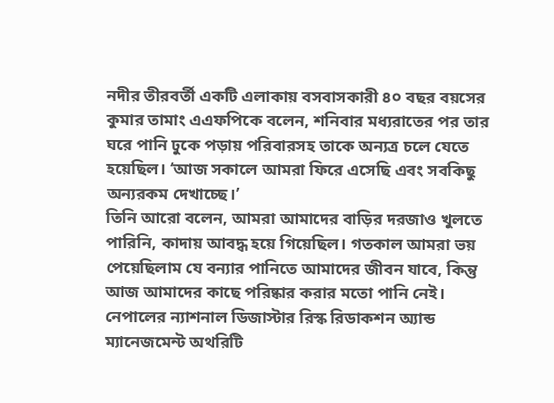নদীর তীরবর্তী একটি এলাকায় বসবাসকারী ৪০ বছর বয়সের কুমার তামাং এএফপিকে বলেন, শনিবার মধ্যরাতের পর তার ঘরে পানি ঢুকে পড়ায় পরিবারসহ তাকে অন্যত্র চলে যেতে হয়েছিল। ‘আজ সকালে আমরা ফিরে এসেছি এবং সবকিছু অন্যরকম দেখাচ্ছে।’
তিনি আরো বলেন, আমরা আমাদের বাড়ির দরজাও খুলতে পারিনি, কাদায় আবদ্ধ হয়ে গিয়েছিল। গতকাল আমরা ভয় পেয়েছিলাম যে বন্যার পানিতে আমাদের জীবন যাবে, কিন্তু আজ আমাদের কাছে পরিষ্কার করার মতো পানি নেই।
নেপালের ন্যাশনাল ডিজাস্টার রিস্ক রিডাকশন অ্যান্ড ম্যানেজমেন্ট অথরিটি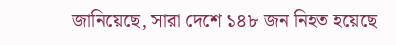জানিয়েছে, সারা দেশে ১৪৮ জন নিহত হয়েছে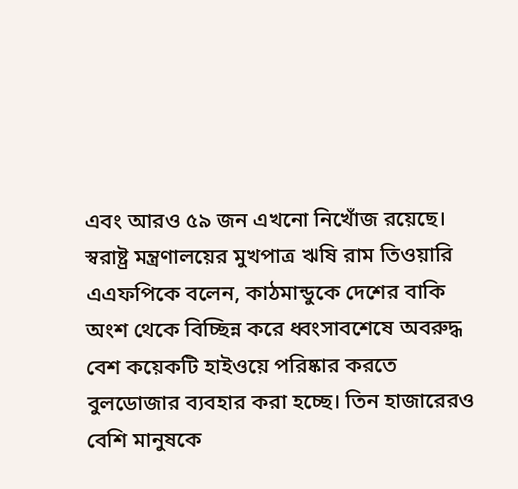এবং আরও ৫৯ জন এখনো নিখোঁজ রয়েছে।
স্বরাষ্ট্র মন্ত্রণালয়ের মুখপাত্র ঋষি রাম তিওয়ারি এএফপিকে বলেন, কাঠমান্ডুকে দেশের বাকি অংশ থেকে বিচ্ছিন্ন করে ধ্বংসাবশেষে অবরুদ্ধ বেশ কয়েকটি হাইওয়ে পরিষ্কার করতে বুলডোজার ব্যবহার করা হচ্ছে। তিন হাজারেরও বেশি মানুষকে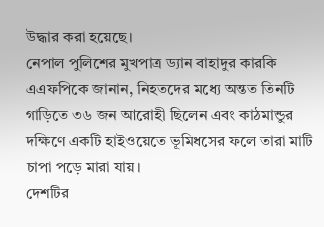উদ্ধার করা হয়েছে।
নেপাল পুলিশের মুখপাত্র ড্যান বাহাদুর কারকি এএফপিকে জানান, নিহতদের মধ্যে অন্তত তিনটি গাড়িতে ৩৬ জন আরোহী ছিলেন এবং কাঠমান্ডুর দক্ষিণে একটি হাইওয়েতে ভূমিধসের ফলে তারা মাটি চাপা পড়ে মারা যায়।
দেশটির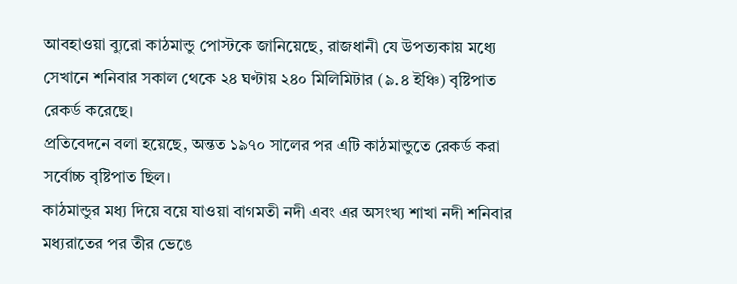আবহাওয়া ব্যুরো কাঠমান্ডু পোস্টকে জানিয়েছে, রাজধানী যে উপত্যকায় মধ্যে সেখানে শনিবার সকাল থেকে ২৪ ঘণ্টায় ২৪০ মিলিমিটার (৯.৪ ইঞ্চি) বৃষ্টিপাত রেকর্ড করেছে।
প্রতিবেদনে বলা হয়েছে, অন্তত ১৯৭০ সালের পর এটি কাঠমান্ডুতে রেকর্ড করা সর্বোচ্চ বৃষ্টিপাত ছিল।
কাঠমান্ডুর মধ্য দিয়ে বয়ে যাওয়া বাগমতী নদী এবং এর অসংখ্য শাখা নদী শনিবার মধ্যরাতের পর তীর ভেঙে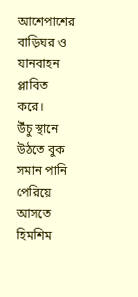আশেপাশের বাড়িঘর ও যানবাহন প্লাবিত করে।
উঁচু স্থানে উঠতে বুক সমান পানি পেরিয়ে আসতে হিমশিম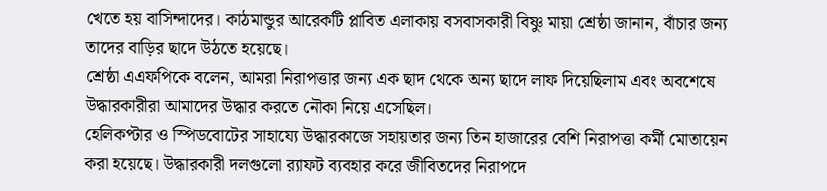খেতে হয় বাসিন্দাদের। কাঠমান্ডুর আরেকটি প্লাবিত এলাকায় বসবাসকারী বিষ্ণু মায়া শ্রেষ্ঠা জানান, বাঁচার জন্য তাদের বাড়ির ছাদে উঠতে হয়েছে।
শ্রেষ্ঠা এএফপিকে বলেন, আমরা নিরাপত্তার জন্য এক ছাদ থেকে অন্য ছাদে লাফ দিয়েছিলাম এবং অবশেষে উদ্ধারকারীরা আমাদের উদ্ধার করতে নৌকা নিয়ে এসেছিল।
হেলিকপ্টার ও স্পিডবোটের সাহায্যে উদ্ধারকাজে সহায়তার জন্য তিন হাজারের বেশি নিরাপত্তা কর্মী মোতায়েন করা হয়েছে। উদ্ধারকারী দলগুলো র‌্যাফট ব্যবহার করে জীবিতদের নিরাপদে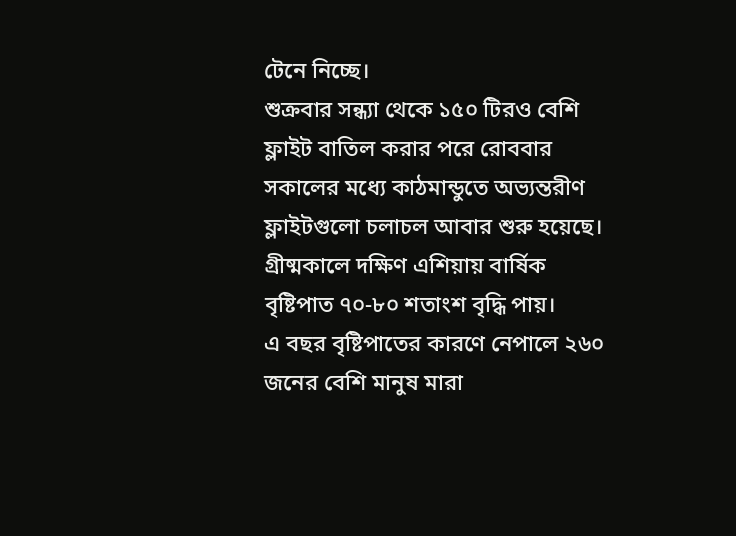টেনে নিচ্ছে।
শুক্রবার সন্ধ্যা থেকে ১৫০ টিরও বেশি ফ্লাইট বাতিল করার পরে রোববার সকালের মধ্যে কাঠমান্ডুতে অভ্যন্তরীণ ফ্লাইটগুলো চলাচল আবার শুরু হয়েছে।
গ্রীষ্মকালে দক্ষিণ এশিয়ায় বার্ষিক বৃষ্টিপাত ৭০-৮০ শতাংশ বৃদ্ধি পায়।
এ বছর বৃষ্টিপাতের কারণে নেপালে ২৬০ জনের বেশি মানুষ মারা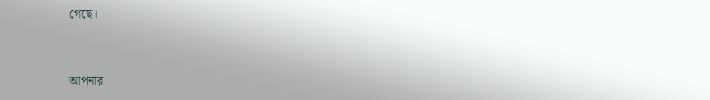গেছে।



আপনার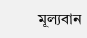মূল্যবান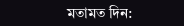মতামত দিন: